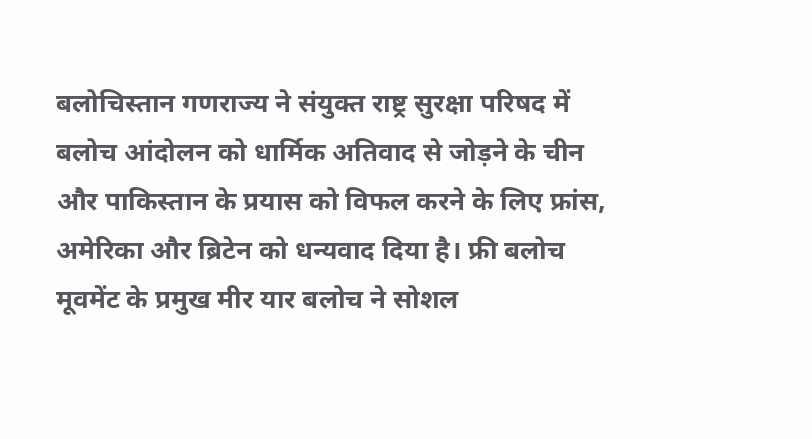बलोचिस्तान गणराज्य ने संयुक्त राष्ट्र सुरक्षा परिषद में बलोच आंदोलन को धार्मिक अतिवाद से जोड़ने के चीन और पाकिस्तान के प्रयास को विफल करने के लिए फ्रांस, अमेरिका और ब्रिटेन को धन्यवाद दिया है। फ्री बलोच मूवमेंट के प्रमुख मीर यार बलोच ने सोशल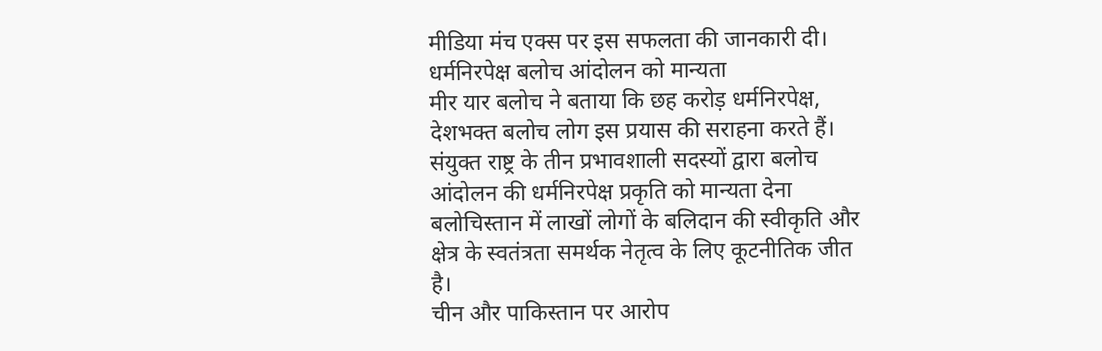मीडिया मंच एक्स पर इस सफलता की जानकारी दी।
धर्मनिरपेक्ष बलोच आंदोलन को मान्यता
मीर यार बलोच ने बताया कि छह करोड़ धर्मनिरपेक्ष, देशभक्त बलोच लोग इस प्रयास की सराहना करते हैं। संयुक्त राष्ट्र के तीन प्रभावशाली सदस्यों द्वारा बलोच आंदोलन की धर्मनिरपेक्ष प्रकृति को मान्यता देना बलोचिस्तान में लाखों लोगों के बलिदान की स्वीकृति और क्षेत्र के स्वतंत्रता समर्थक नेतृत्व के लिए कूटनीतिक जीत है।
चीन और पाकिस्तान पर आरोप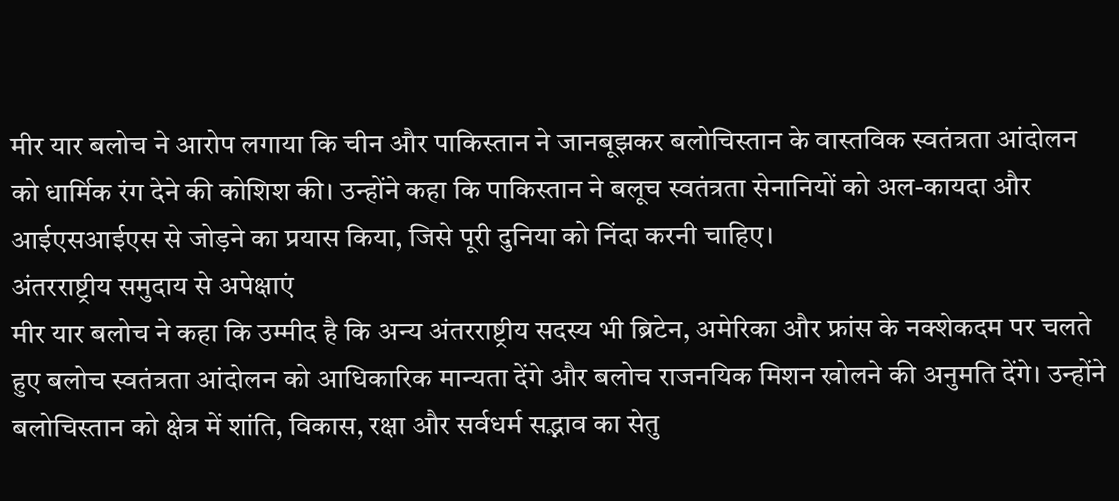मीर यार बलोच ने आरोप लगाया कि चीन और पाकिस्तान ने जानबूझकर बलोचिस्तान के वास्तविक स्वतंत्रता आंदोलन को धार्मिक रंग देने की कोशिश की। उन्होंने कहा कि पाकिस्तान ने बलूच स्वतंत्रता सेनानियों को अल-कायदा और आईएसआईएस से जोड़ने का प्रयास किया, जिसे पूरी दुनिया को निंदा करनी चाहिए।
अंतरराष्ट्रीय समुदाय से अपेक्षाएं
मीर यार बलोच ने कहा कि उम्मीद है कि अन्य अंतरराष्ट्रीय सदस्य भी ब्रिटेन, अमेरिका और फ्रांस के नक्शेकदम पर चलते हुए बलोच स्वतंत्रता आंदोलन को आधिकारिक मान्यता देंगे और बलोच राजनयिक मिशन खोलने की अनुमति देंगे। उन्होंने बलोचिस्तान को क्षेत्र में शांति, विकास, रक्षा और सर्वधर्म सद्भाव का सेतु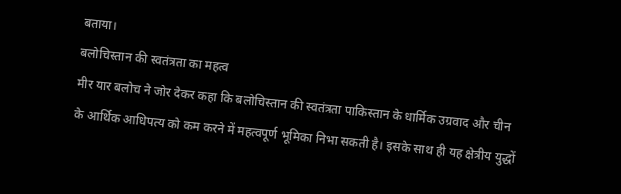बताया।
बलोचिस्तान की स्वतंत्रता का महत्व
मीर यार बलोच ने जोर देकर कहा कि बलोचिस्तान की स्वतंत्रता पाकिस्तान के धार्मिक उग्रवाद और चीन के आर्थिक आधिपत्य को कम करने में महत्वपूर्ण भूमिका निभा सकती है। इसके साथ ही यह क्षेत्रीय युद्धों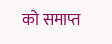को समाप्त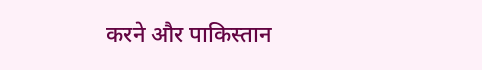करने और पाकिस्तान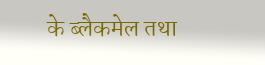के ब्लैकमेल तथा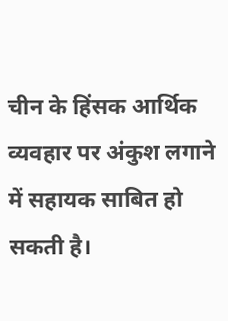चीन के हिंसक आर्थिक व्यवहार पर अंकुश लगाने में सहायक साबित हो सकती है।